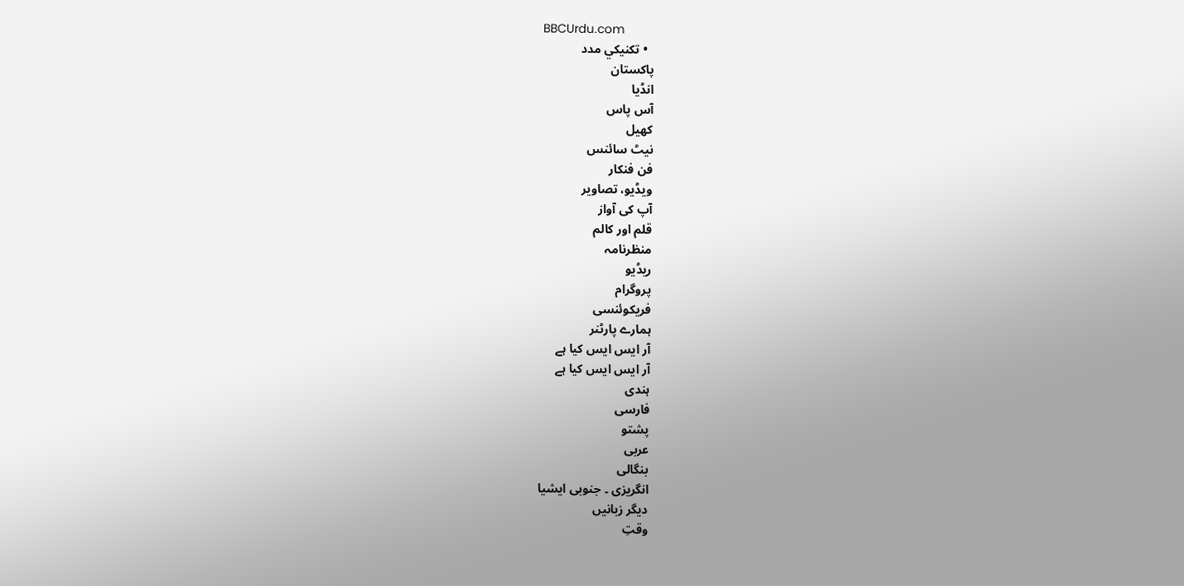BBCUrdu.com
  • تکنيکي مدد
پاکستان
انڈیا
آس پاس
کھیل
نیٹ سائنس
فن فنکار
ویڈیو، تصاویر
آپ کی آواز
قلم اور کالم
منظرنامہ
ریڈیو
پروگرام
فریکوئنسی
ہمارے پارٹنر
آر ایس ایس کیا ہے
آر ایس ایس کیا ہے
ہندی
فارسی
پشتو
عربی
بنگالی
انگریزی ۔ جنوبی ایشیا
دیگر زبانیں
وقتِ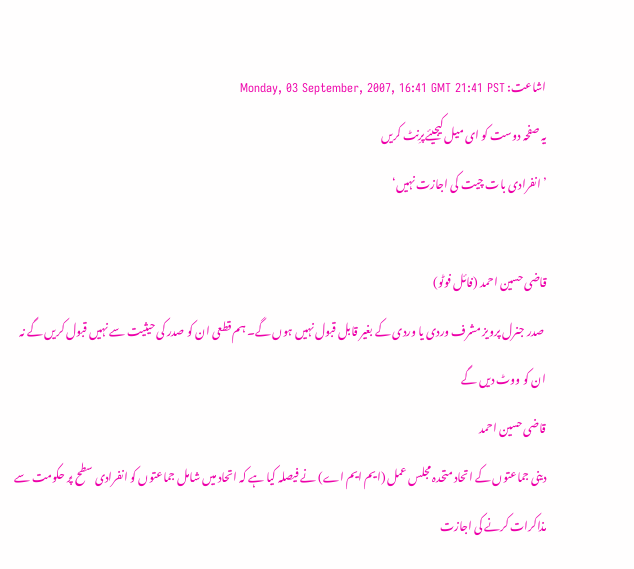اشاعت: Monday, 03 September, 2007, 16:41 GMT 21:41 PST
یہ صفحہ دوست کو ای میل کیجیئےپرِنٹ کریں
’انفرادی بات چیت کی اجازت نہیں‘

قاضی حسین احمد (فائل فوٹو)
 صدر جنرل پرویز مشرف وردی یا وردی کے بغیر قابل قبول نہیں ہوں گے۔ ہم قطعی ان کو صدر کی حیثیت سے نہیں قبول کریں گے نہ ان کو ووٹ دیں گے
قاضی حسین احمد
دینی جماعتوں کے اتحاد متحدہ مجلس عمل (ایم ایم اے) نے فیصلہ کیا ہے کہ اتحاد میں شامل جماعتوں کو انفرادی سطح پر حکومت سے مذاکرات کرنے کی اجازت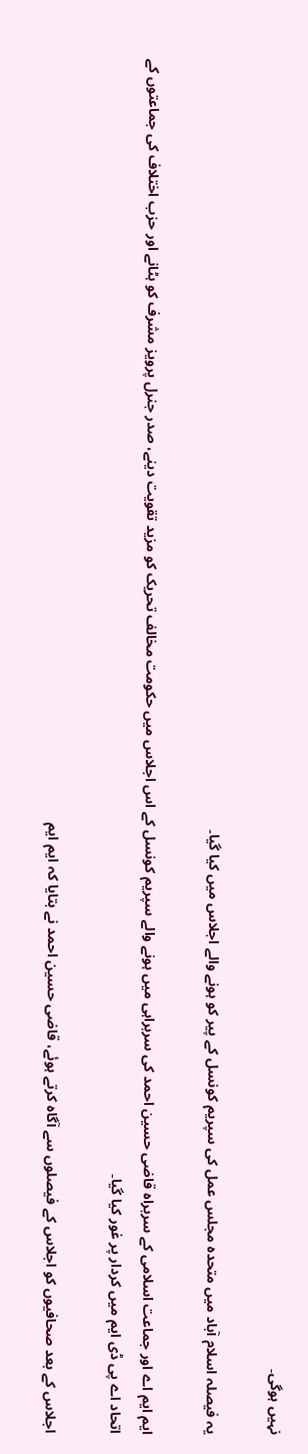نہیں ہوگی۔

یہ فیصلہ اسلام آباد میں متحدہ مجلس عمل کی سپریم کونسل کے پیر کو ہونے والے اجلاس میں کیا گیا۔

ایم ایم اے اور جماعت اسلامی کے سربراہ قاضی حسین احمد کی سربراہی میں ہونے والے سپریم کونسل کے اس اجلاس میں حکومت مخالف تحریک کو مزید تقویت دینے، صدر جنرل پرویز مشرف کو ہٹانے اور حزب اختلاف کی جماعتوں کے اتحاد اے پی ڈی ایم میں کردار پر غور کیا گیا۔

اجلاس کے بعد صحافیوں کو اجلاس کے فیصلوں سے آگاہ کرتے ہوئے، قاضی حسین احمد نے بتایا کہ ایم ایم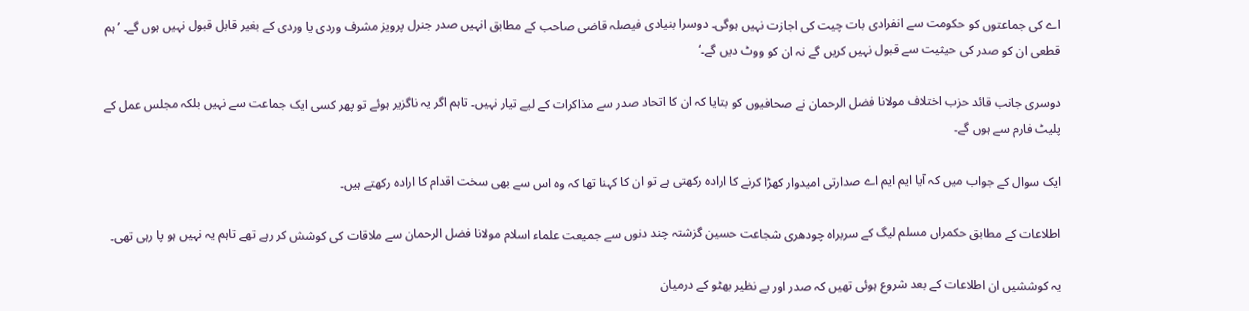اے کی جماعتوں کو حکومت سے انفرادی بات چیت کی اجازت نہیں ہوگی۔ دوسرا بنیادی فیصلہ قاضی صاحب کے مطابق انہیں صدر جنرل پرویز مشرف وردی یا وردی کے بغیر قابل قبول نہیں ہوں گے۔ ’ہم قطعی ان کو صدر کی حیثیت سے قبول نہیں کریں گے نہ ان کو ووٹ دیں گے۔‘

دوسری جانب قائد حزب اختلاف مولانا فضل الرحمان نے صحافیوں کو بتایا کہ ان کا اتحاد صدر سے مذاکرات کے لیے تیار نہیں۔ تاہم اگر یہ ناگزیر ہوئے تو پھر کسی ایک جماعت سے نہیں بلکہ مجلس عمل کے پلیٹ فارم سے ہوں گے۔

ایک سوال کے جواب میں کہ آیا ایم ایم اے صدارتی امیدوار کھڑا کرنے کا ارادہ رکھتی ہے تو ان کا کہنا تھا کہ وہ اس سے بھی سخت اقدام کا ارادہ رکھتے ہیں۔

اطلاعات کے مطابق حکمراں مسلم لیگ کے سربراہ چودھری شجاعت حسین گزشتہ چند دنوں سے جمیعت علماء اسلام مولانا فضل الرحمان سے ملاقات کی کوشش کر رہے تھے تاہم یہ نہیں ہو پا رہی تھی۔

یہ کوششیں ان اطلاعات کے بعد شروع ہوئی تھیں کہ صدر اور بے نظیر بھٹو کے درمیان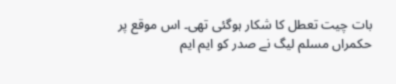بات چیت تعطل کا شکار ہوگئی تھی۔ اس موقع پر حکمراں مسلم لیگ نے صدر کو ایم ایم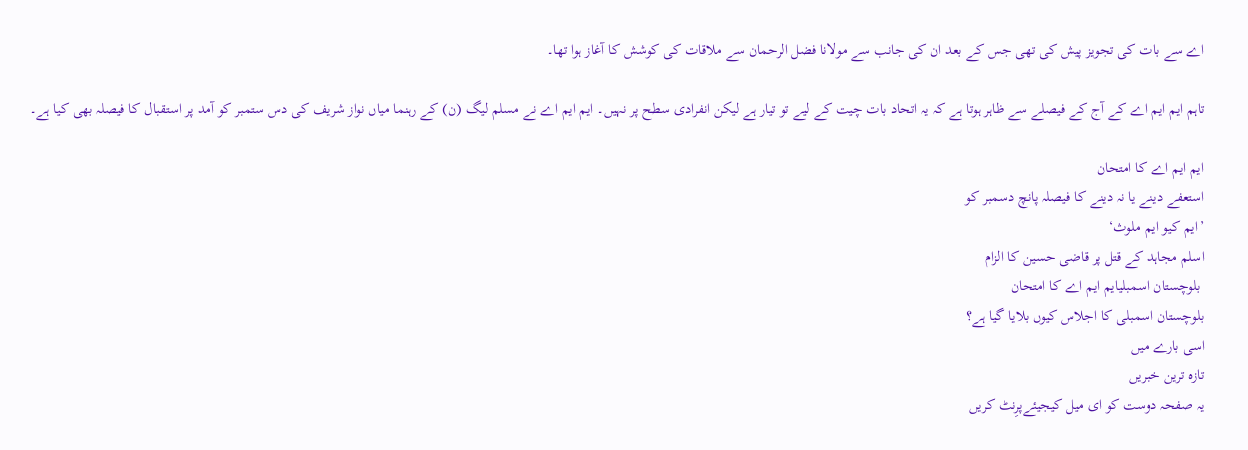اے سے بات کی تجویز پیش کی تھی جس کے بعد ان کی جانب سے مولانا فضل الرحمان سے ملاقات کی کوشش کا آغاز ہوا تھا۔

تاہم ایم ایم اے کے آج کے فیصلے سے ظاہر ہوتا ہے کہ یہ اتحاد بات چیت کے لیے تو تیار ہے لیکن انفرادی سطح پر نہیں۔ ایم ایم اے نے مسلم لیگ (ن) کے رہنما میاں نواز شریف کی دس ستمبر کو آمد پر استقبال کا فیصلہ بھی کیا ہے۔

ایم ایم اے کا امتحان
استعفے دینے یا نہ دینے کا فیصلہ پانچ دسمبر کو
’ایم کیو ایم ملوث‘
اسلم مجاہد کے قتل پر قاضی حسین کا الزام
 بلوچستان اسمبلیایم ایم اے کا امتحان
بلوچستان اسمبلی کا اجلاس کیوں بلایا گیا ہے؟
اسی بارے میں
تازہ ترین خبریں
یہ صفحہ دوست کو ای میل کیجیئےپرِنٹ کریں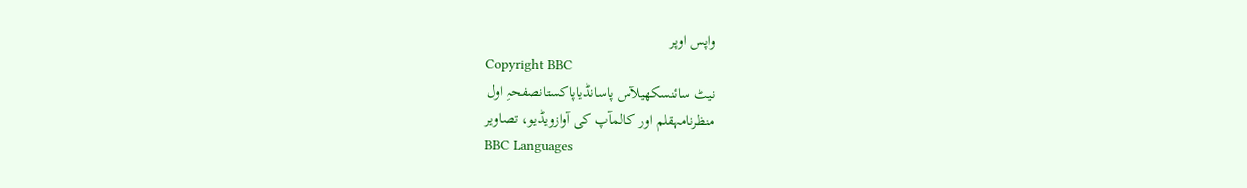واپس اوپر
Copyright BBC
نیٹ سائنسکھیلآس پاسانڈیاپاکستانصفحہِ اول
منظرنامہقلم اور کالمآپ کی آوازویڈیو، تصاویر
BBC Languages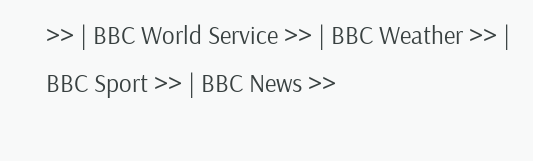>> | BBC World Service >> | BBC Weather >> | BBC Sport >> | BBC News >>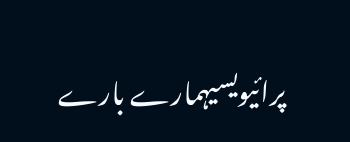پرائیویسیہمارے بارے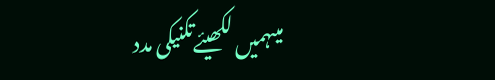میںہمیں لکھیئےتکنیکی مدد